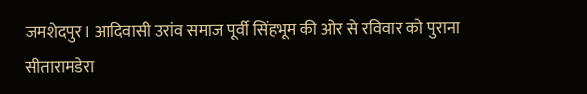जमशेदपुर। आदिवासी उरांव समाज पूर्वी सिंहभूम की ओर से रविवार को पुराना सीतारामडेरा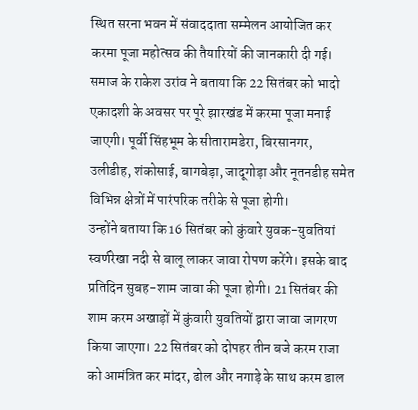स्थित सरना भवन में संवाददाता सम्मेलन आयोजित कर करमा पूजा महोत्सव की तैयारियों की जानकारी दी गई। समाज के राकेश उरांव ने बताया कि 22 सितंबर को भादो एकादशी के अवसर पर पूरे झारखंड में करमा पूजा मनाई जाएगी। पूर्वी सिंहभूम के सीतारामडेरा, बिरसानगर, उलीडीह, शंकोसाई, बागबेड़ा, जादूगोड़ा और नूतनडीह समेत विभिन्न क्षेत्रों में पारंपरिक तरीके से पूजा होगी।
उन्होंने बताया कि 16 सितंबर को कुंवारे युवक-युवतियां स्वर्णरेखा नदी से बालू लाकर जावा रोपण करेंगे। इसके बाद प्रतिदिन सुबह-शाम जावा की पूजा होगी। 21 सितंबर की शाम करम अखाड़ों में कुंवारी युवतियों द्वारा जावा जागरण किया जाएगा। 22 सितंबर को दोपहर तीन बजे करम राजा को आमंत्रित कर मांदर, ढोल और नगाड़े के साथ करम डाल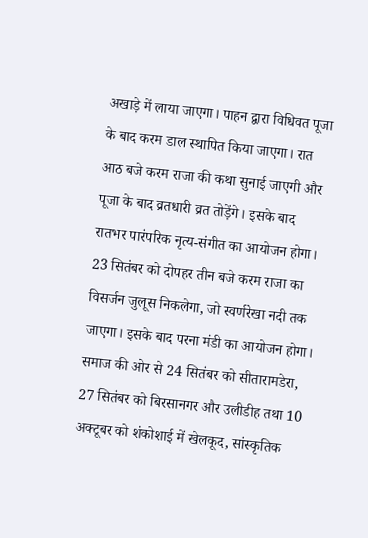अखाड़े में लाया जाएगा। पाहन द्वारा विधिवत पूजा के बाद करम डाल स्थापित किया जाएगा। रात आठ बजे करम राजा की कथा सुनाई जाएगी और पूजा के बाद व्रतधारी व्रत तोड़ेंगे। इसके बाद रातभर पारंपरिक नृत्य-संगीत का आयोजन होगा।
23 सितंबर को दोपहर तीन बजे करम राजा का विसर्जन जुलूस निकलेगा, जो स्वर्णरेखा नदी तक जाएगा। इसके बाद परना मंडी का आयोजन होगा। समाज की ओर से 24 सितंबर को सीतारामडेरा, 27 सितंबर को बिरसानगर और उलीडीह तथा 10 अक्टूबर को शंकोशाई में खेलकूद, सांस्कृतिक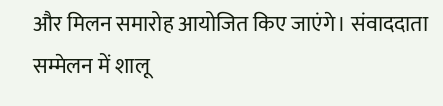और मिलन समारोह आयोजित किए जाएंगे। संवाददाता सम्मेलन में शालू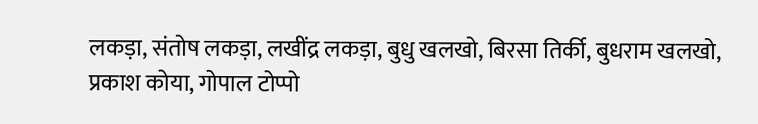लकड़ा, संतोष लकड़ा, लखींद्र लकड़ा, बुधु खलखो, बिरसा तिर्की, बुधराम खलखो, प्रकाश कोया, गोपाल टोप्पो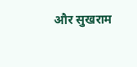और सुखराम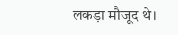लकड़ा मौजूद थे।